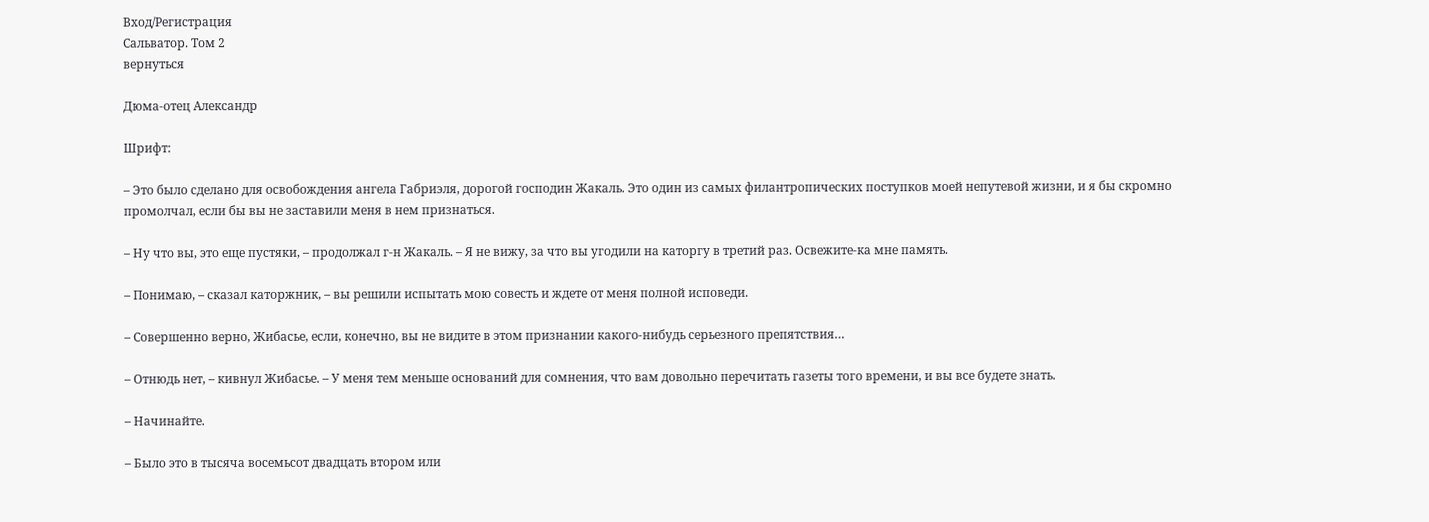Вход/Регистрация
Сальватор. Том 2
вернуться

Дюма-отец Александр

Шрифт:

– Это было сделано для освобождения ангела Габриэля, дорогой господин Жакаль. Это один из самых филантропических поступков моей непутевой жизни, и я бы скромно промолчал, если бы вы не заставили меня в нем признаться.

– Ну что вы, это еще пустяки, – продолжал г-н Жакаль. – Я не вижу, за что вы угодили на каторгу в третий раз. Освежите-ка мне память.

– Понимаю, – сказал каторжник, – вы решили испытать мою совесть и ждете от меня полной исповеди.

– Совершенно верно, Жибасье, если, конечно, вы не видите в этом признании какого-нибудь серьезного препятствия…

– Отнюдь нет, – кивнул Жибасье. – У меня тем меньше оснований для сомнения, что вам довольно перечитать газеты того времени, и вы все будете знать.

– Начинайте.

– Было это в тысяча восемьсот двадцать втором или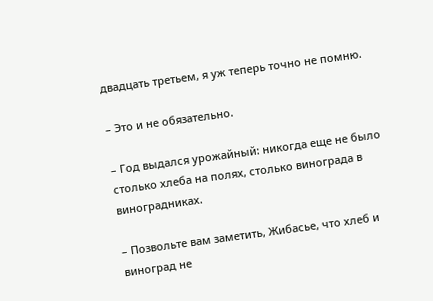двадцать третьем, я уж теперь точно не помню.

– Это и не обязательно.

– Год выдался урожайный: никогда еще не было столько хлеба на полях, столько винограда в виноградниках.

– Позвольте вам заметить, Жибасье, что хлеб и виноград не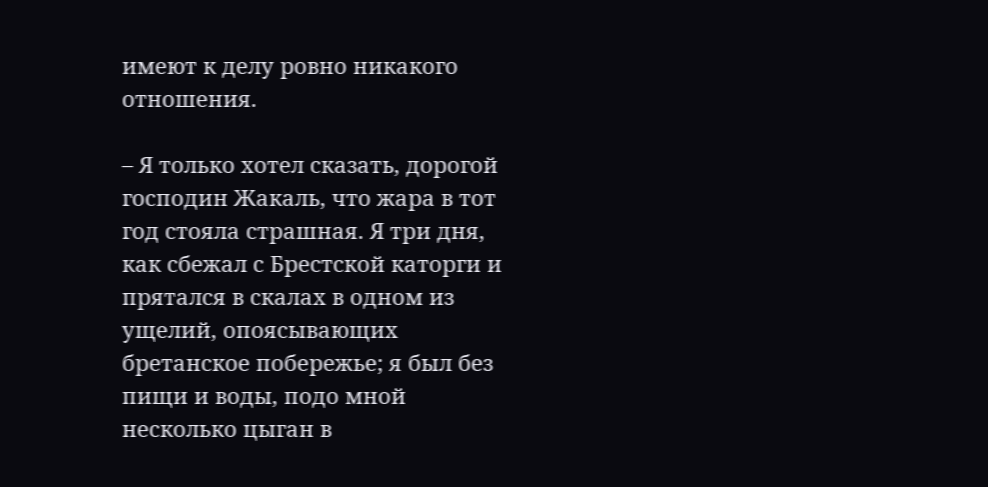имеют к делу ровно никакого отношения.

– Я только хотел сказать, дорогой господин Жакаль, что жара в тот год стояла страшная. Я три дня, как сбежал с Брестской каторги и прятался в скалах в одном из ущелий, опоясывающих бретанское побережье; я был без пищи и воды, подо мной несколько цыган в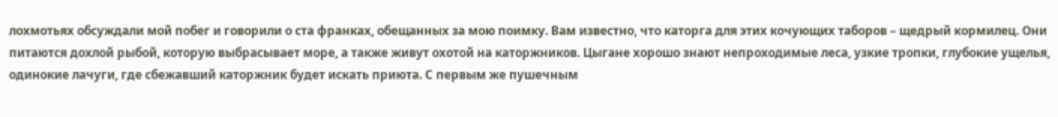лохмотьях обсуждали мой побег и говорили о ста франках, обещанных за мою поимку. Вам известно, что каторга для этих кочующих таборов – щедрый кормилец. Они питаются дохлой рыбой, которую выбрасывает море, а также живут охотой на каторжников. Цыгане хорошо знают непроходимые леса, узкие тропки, глубокие ущелья, одинокие лачуги, где сбежавший каторжник будет искать приюта. С первым же пушечным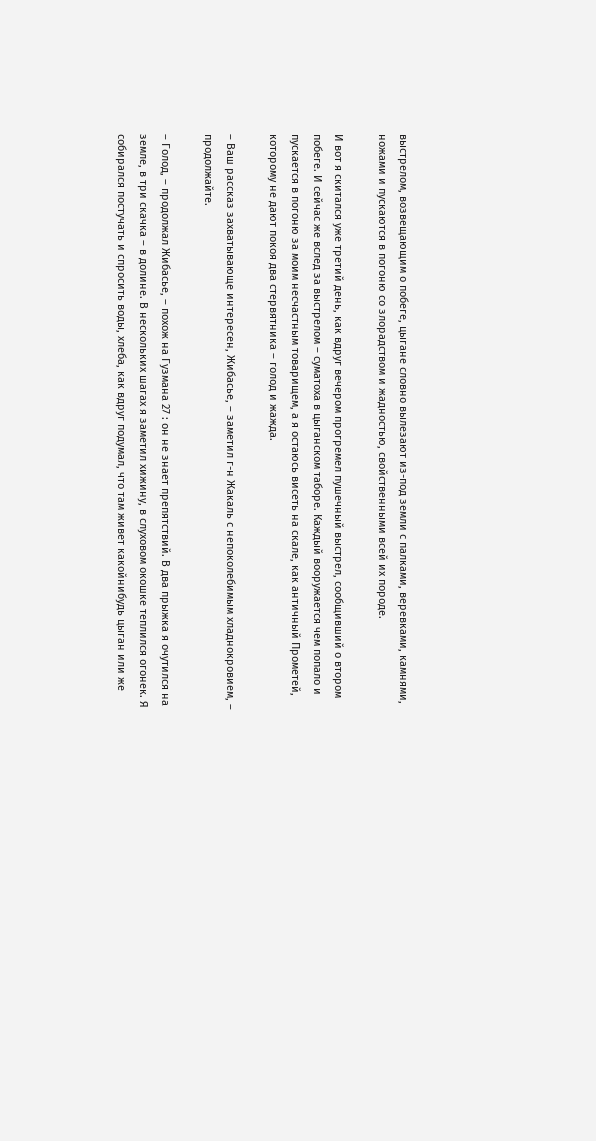выстрелом, возвещающим о побеге, цыгане словно вылезают из-под земли с палками, веревками, камнями, ножами и пускаются в погоню со злорадством и жадностью, свойственными всей их породе.

И вот я скитался уже третий день, как вдруг вечером прогремел пушечный выстрел, сообщивший о втором побеге. И сейчас же вслед за выстрелом – суматоха в цыганском таборе. Каждый вооружается чем попало и пускается в погоню за моим несчастным товарищем, а я остаюсь висеть на скале, как античный Прометей, которому не дают покоя два стервятника – голод и жажда.

– Ваш рассказ захватывающе интересен, Жибасье, – заметил г-н Жакаль с непоколебимым хладнокровием, – продолжайте.

– Голод, – продолжал Жибасье, – похож на Гузмана 27 : он не знает препятствий. В два прыжка я очутился на земле, в три скачка – в долине. В нескольких шагах я заметил хижину, в слуховом окошке теплился огонек. Я собирался постучать и спросить воды, хлеба, как вдруг подумал, что там живет какойнибудь цыган или же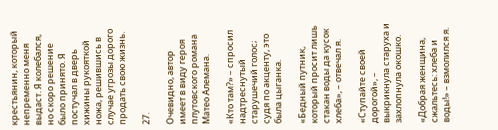крестьянин, который непременно меня выдаст. Я колебался, но скоро решение было принято. Я постучал в дверь хижины рукояткой ножа, решившись в случае угрозы дорого продать свою жизнь.

27.

Очевидно, автор имеет в виду героя плутовского романа Матео Алемана.

«Кто там?» – спросил надтреснутый старушечий голос; судя по акценту, это была цыганка.

«Бедный путник, который просит лишь стакан воды да кусок хлеба», – отвечал я.

«Ступайте своей дорогой», – выкрикнула старуха и захлопнула окошко.

«Добрая женщина, сжальтесь: хлеба и воды!» – взмолился я.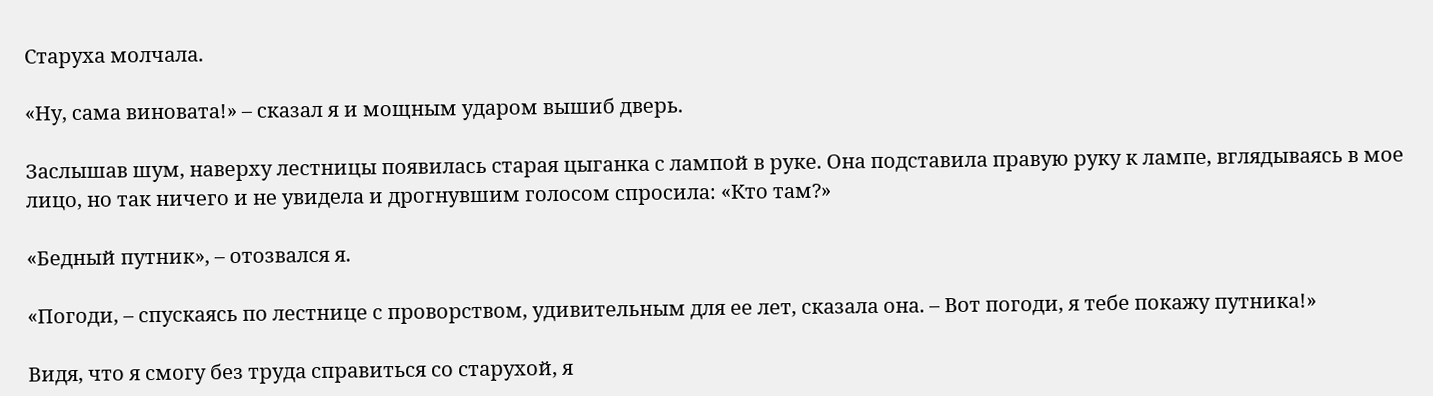Старуха молчала.

«Ну, сама виновата!» – сказал я и мощным ударом вышиб дверь.

Заслышав шум, наверху лестницы появилась старая цыганка с лампой в руке. Она подставила правую руку к лампе, вглядываясь в мое лицо, но так ничего и не увидела и дрогнувшим голосом спросила: «Кто там?»

«Бедный путник», – отозвался я.

«Погоди, – спускаясь по лестнице с проворством, удивительным для ее лет, сказала она. – Вот погоди, я тебе покажу путника!»

Видя, что я смогу без труда справиться со старухой, я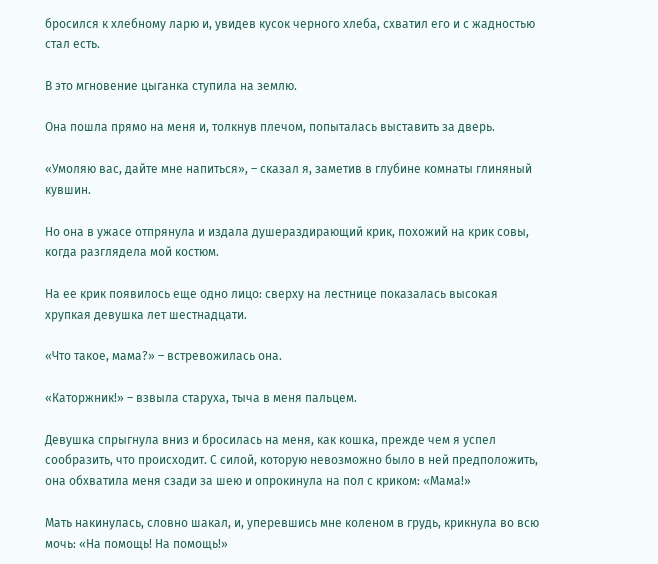бросился к хлебному ларю и, увидев кусок черного хлеба, схватил его и с жадностью стал есть.

В это мгновение цыганка ступила на землю.

Она пошла прямо на меня и, толкнув плечом, попыталась выставить за дверь.

«Умоляю вас, дайте мне напиться», – сказал я, заметив в глубине комнаты глиняный кувшин.

Но она в ужасе отпрянула и издала душераздирающий крик, похожий на крик совы, когда разглядела мой костюм.

На ее крик появилось еще одно лицо: сверху на лестнице показалась высокая хрупкая девушка лет шестнадцати.

«Что такое, мама?» – встревожилась она.

«Каторжник!» – взвыла старуха, тыча в меня пальцем.

Девушка спрыгнула вниз и бросилась на меня, как кошка, прежде чем я успел сообразить, что происходит. С силой, которую невозможно было в ней предположить, она обхватила меня сзади за шею и опрокинула на пол с криком: «Мама!»

Мать накинулась, словно шакал, и, уперевшись мне коленом в грудь, крикнула во всю мочь: «На помощь! На помощь!»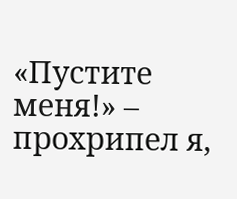«Пустите меня!» – прохрипел я,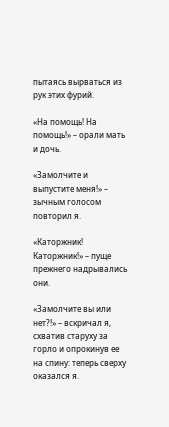пытаясь вырваться из рук этих фурий.

«На помощь! На помощь!» – орали мать и дочь.

«Замолчите и выпустите меня!» – зычным голосом повторил я.

«Каторжник! Каторжник!» – пуще прежнего надрывались они.

«Замолчите вы или нет?!» – вскричал я, схватив старуху за горло и опрокинув ее на спину: теперь сверху оказался я.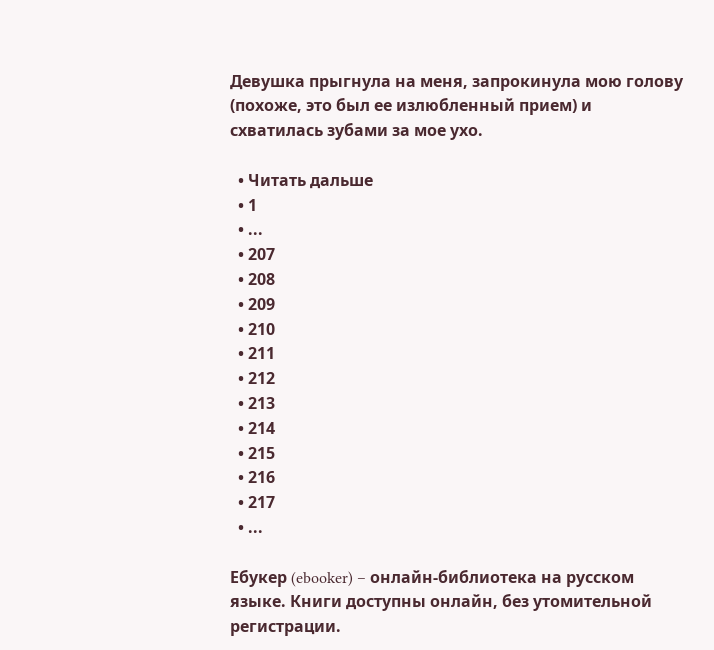Девушка прыгнула на меня, запрокинула мою голову (похоже, это был ее излюбленный прием) и схватилась зубами за мое ухо.

  • Читать дальше
  • 1
  • ...
  • 207
  • 208
  • 209
  • 210
  • 211
  • 212
  • 213
  • 214
  • 215
  • 216
  • 217
  • ...

Ебукер (ebooker) – онлайн-библиотека на русском языке. Книги доступны онлайн, без утомительной регистрации.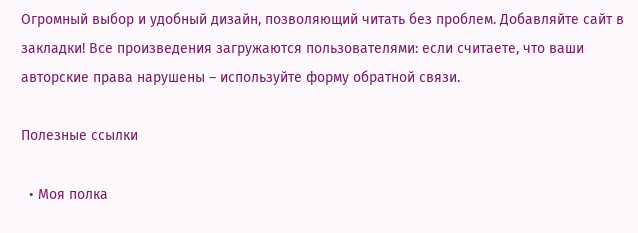Огромный выбор и удобный дизайн, позволяющий читать без проблем. Добавляйте сайт в закладки! Все произведения загружаются пользователями: если считаете, что ваши авторские права нарушены – используйте форму обратной связи.

Полезные ссылки

  • Моя полка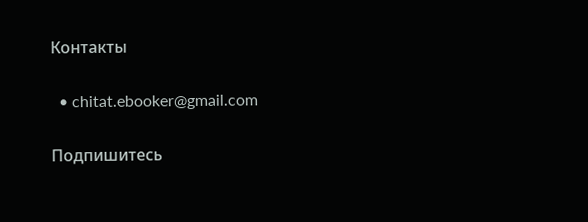Контакты

  • chitat.ebooker@gmail.com

Подпишитесь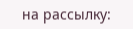на рассылку: